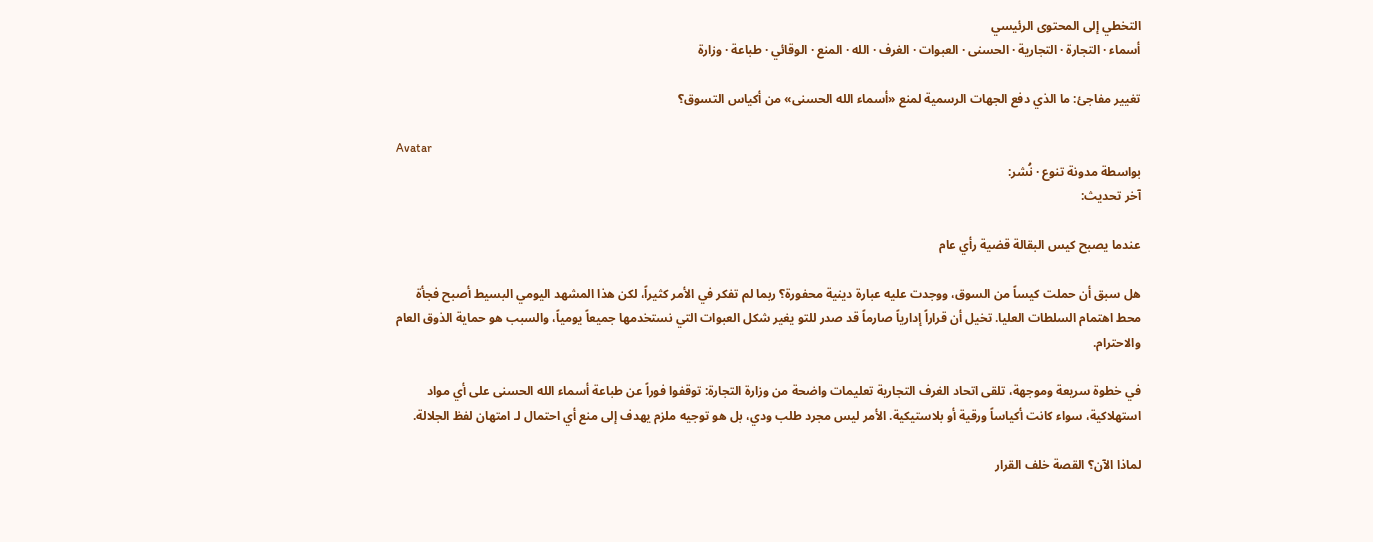التخطي إلى المحتوى الرئيسي
أسماء · التجارة · التجارية · الحسنى · العبوات · الغرف · الله · المنع · الوقائي · طباعة · وزارة

تغيير مفاجئ: ما الذي دفع الجهات الرسمية لمنع «أسماء الله الحسنى» من أكياس التسوق؟

Avatar
بواسطة مدونة تنوع · نُشر:
آخر تحديث:

عندما يصبح كيس البقالة قضية رأي عام

هل سبق أن حملت كيساً من السوق، ووجدت عليه عبارة دينية محفورة؟ ربما لم تفكر في الأمر كثيراً، لكن هذا المشهد اليومي البسيط أصبح فجأة محط اهتمام السلطات العليا. تخيل أن قراراً إدارياً صارماً قد صدر للتو يغير شكل العبوات التي نستخدمها جميعاً يومياً، والسبب هو حماية الذوق العام والاحترام.

في خطوة سريعة وموجهة، تلقى اتحاد الغرف التجارية تعليمات واضحة من وزارة التجارة: توقفوا فوراً عن طباعة أسماء الله الحسنى على أي مواد استهلاكية، سواء كانت أكياساً ورقية أو بلاستيكية. الأمر ليس مجرد طلب ودي، بل هو توجيه ملزم يهدف إلى منع أي احتمال لـ امتهان لفظ الجلالة.

لماذا الآن؟ القصة خلف القرار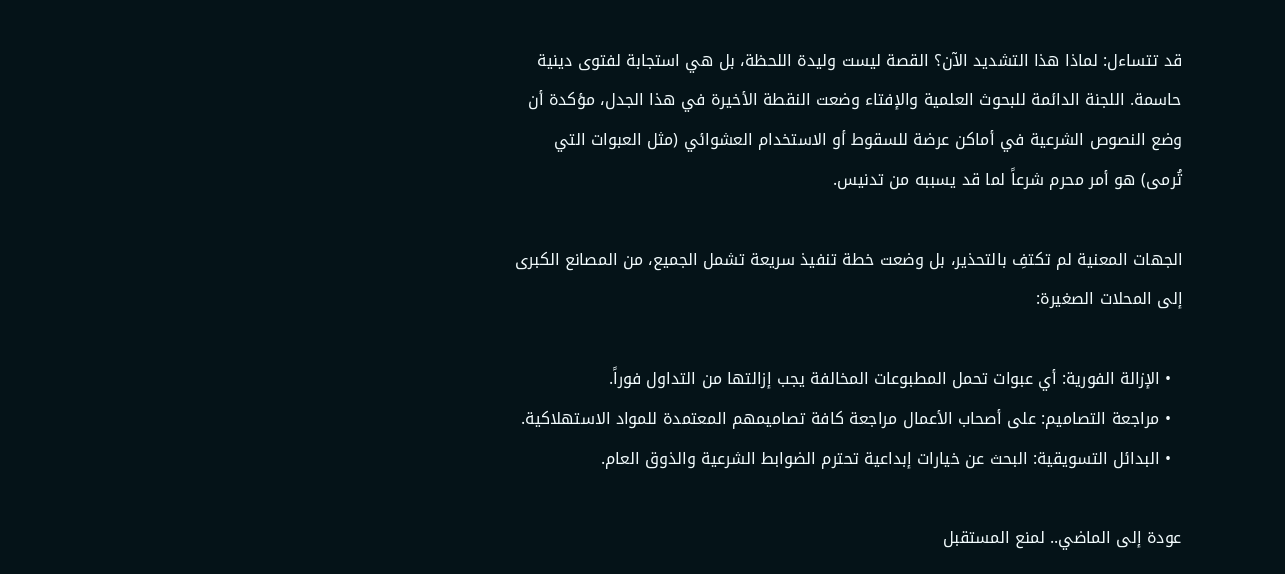قد تتساءل: لماذا هذا التشديد الآن؟ القصة ليست وليدة اللحظة، بل هي استجابة لفتوى دينية حاسمة. اللجنة الدائمة للبحوث العلمية والإفتاء وضعت النقطة الأخيرة في هذا الجدل، مؤكدة أن وضع النصوص الشرعية في أماكن عرضة للسقوط أو الاستخدام العشوائي (مثل العبوات التي تُرمى) هو أمر محرم شرعاً لما قد يسببه من تدنيس.

الجهات المعنية لم تكتفِ بالتحذير، بل وضعت خطة تنفيذ سريعة تشمل الجميع، من المصانع الكبرى إلى المحلات الصغيرة:

  • الإزالة الفورية: أي عبوات تحمل المطبوعات المخالفة يجب إزالتها من التداول فوراً.
  • مراجعة التصاميم: على أصحاب الأعمال مراجعة كافة تصاميمهم المعتمدة للمواد الاستهلاكية.
  • البدائل التسويقية: البحث عن خيارات إبداعية تحترم الضوابط الشرعية والذوق العام.

عودة إلى الماضي.. لمنع المستقبل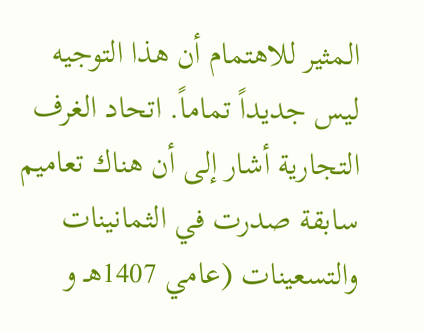المثير للاهتمام أن هذا التوجيه ليس جديداً تماماً. اتحاد الغرف التجارية أشار إلى أن هناك تعاميم سابقة صدرت في الثمانينات والتسعينات (عامي 1407هـ و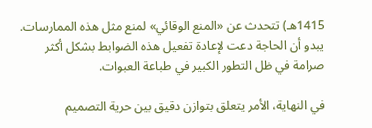1415هـ) تتحدث عن «المنع الوقائي» لمنع مثل هذه الممارسات. يبدو أن الحاجة دعت لإعادة تفعيل هذه الضوابط بشكل أكثر صرامة في ظل التطور الكبير في طباعة العبوات.

في النهاية، الأمر يتعلق بتوازن دقيق بين حرية التصميم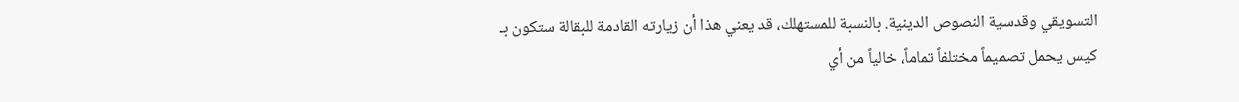التسويقي وقدسية النصوص الدينية. بالنسبة للمستهلك، قد يعني هذا أن زيارته القادمة للبقالة ستكون بـ كيس يحمل تصميماً مختلفاً تماماً، خالياً من أي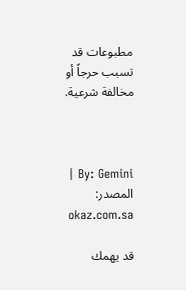مطبوعات قد تسبب حرجاً أو مخالفة شرعية.



By: Gemini | المصدر: okaz.com.sa

قد يهمك